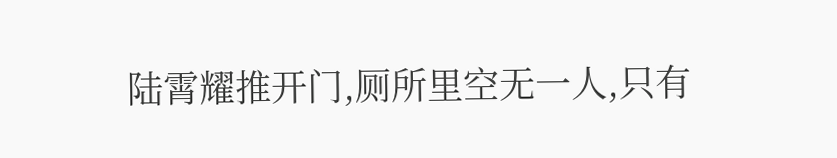陆霄耀推开门,厕所里空无一人,只有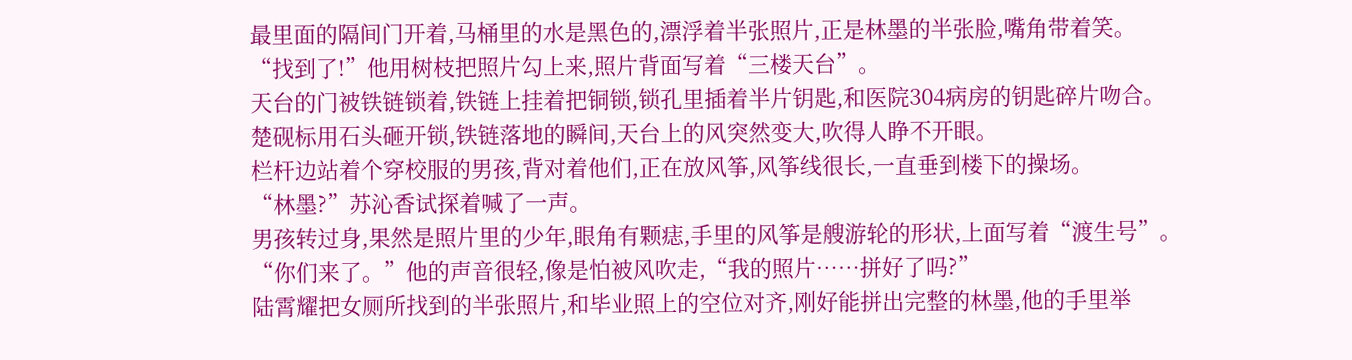最里面的隔间门开着,马桶里的水是黑色的,漂浮着半张照片,正是林墨的半张脸,嘴角带着笑。
“找到了!”他用树枝把照片勾上来,照片背面写着“三楼天台”。
天台的门被铁链锁着,铁链上挂着把铜锁,锁孔里插着半片钥匙,和医院304病房的钥匙碎片吻合。
楚砚标用石头砸开锁,铁链落地的瞬间,天台上的风突然变大,吹得人睁不开眼。
栏杆边站着个穿校服的男孩,背对着他们,正在放风筝,风筝线很长,一直垂到楼下的操场。
“林墨?”苏沁香试探着喊了一声。
男孩转过身,果然是照片里的少年,眼角有颗痣,手里的风筝是艘游轮的形状,上面写着“渡生号”。
“你们来了。”他的声音很轻,像是怕被风吹走,“我的照片……拼好了吗?”
陆霄耀把女厕所找到的半张照片,和毕业照上的空位对齐,刚好能拼出完整的林墨,他的手里举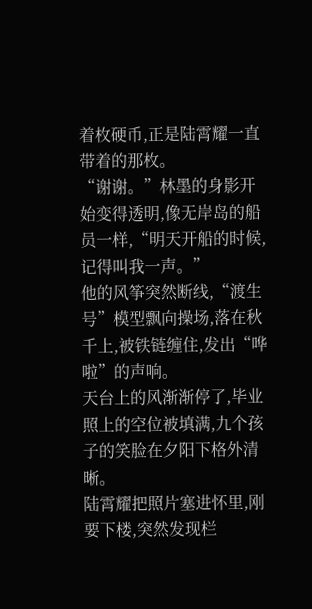着枚硬币,正是陆霄耀一直带着的那枚。
“谢谢。”林墨的身影开始变得透明,像无岸岛的船员一样,“明天开船的时候,记得叫我一声。”
他的风筝突然断线,“渡生号”模型飘向操场,落在秋千上,被铁链缠住,发出“哗啦”的声响。
天台上的风渐渐停了,毕业照上的空位被填满,九个孩子的笑脸在夕阳下格外清晰。
陆霄耀把照片塞进怀里,刚要下楼,突然发现栏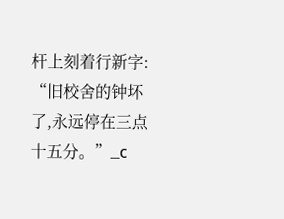杆上刻着行新字:
“旧校舍的钟坏了,永远停在三点十五分。”_c